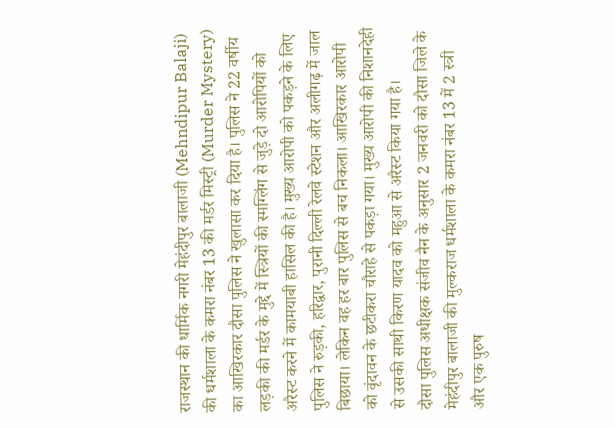राजस्थान की धार्मिक नगरी मेहंदीपुर बालाजी (Mehndipur Balaji) की धर्मशाला के कमरा नंबर 13 की मर्डर मिस्ट्री (Murder Mystery) का आखिरकार दौसा पुलिस ने खुलासा कर दिया है। पुलिस ने 22 वर्षीय लड़की की मर्डर के मुद्दे में स्त्रियों की स्मग्लिंग से जुड़े दो आरोपियों को अरैस्ट करने में कामयाबी हासिल की है। मुख्य आरोपी को पकड़ने के लिए पुलिस ने रुड़की, हरिद्वार, पुरानी दिल्ली रेलवे स्टेशन और अलीगढ़ में जाल बिछाया। लेकिन वह हर बार पुलिस से बच निकला। आखिरकार आरोपी को वृंदावन के छटीकरा चौराहे से पकड़ा गया। मुख्य आरोपी की निशानदेही से उसकी साथी किरण यादव को महुआ से अरैस्ट किया गया है।
दौसा पुलिस अधीक्षक संजीव नैन के अनुसार 2 जनवरी को दौसा जिले के मेहंदीपुर बालाजी की मुल्कराज धर्मशाला के कमरा नंबर 13 में 2 स्त्री और एक पुरुष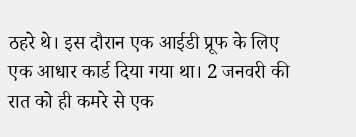ठहरे थे। इस दौरान एक आईडी प्रूफ के लिए एक आधार कार्ड दिया गया था। 2 जनवरी की रात को ही कमरे से एक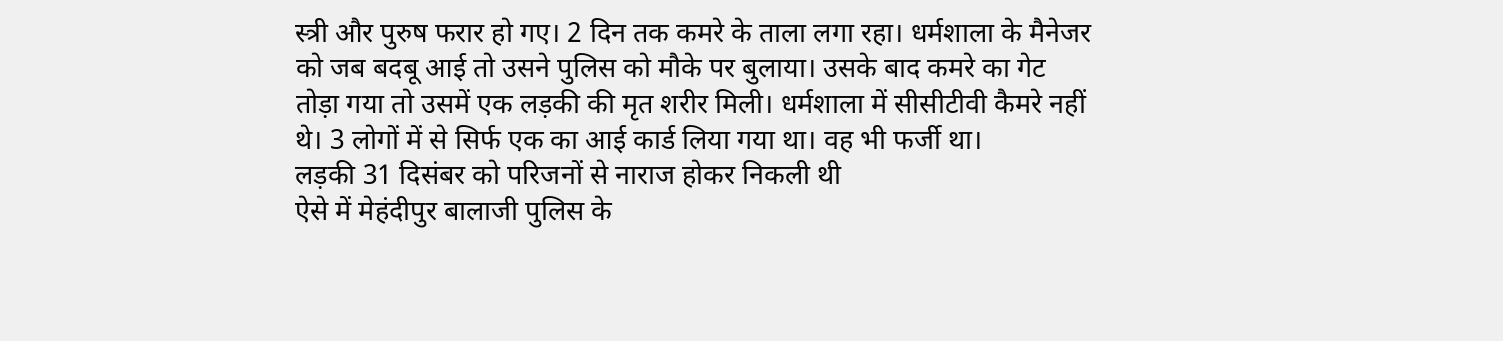स्त्री और पुरुष फरार हो गए। 2 दिन तक कमरे के ताला लगा रहा। धर्मशाला के मैनेजर को जब बदबू आई तो उसने पुलिस को मौके पर बुलाया। उसके बाद कमरे का गेट तोड़ा गया तो उसमें एक लड़की की मृत शरीर मिली। धर्मशाला में सीसीटीवी कैमरे नहीं थे। 3 लोगों में से सिर्फ एक का आई कार्ड लिया गया था। वह भी फर्जी था।
लड़की 31 दिसंबर को परिजनों से नाराज होकर निकली थी
ऐसे में मेहंदीपुर बालाजी पुलिस के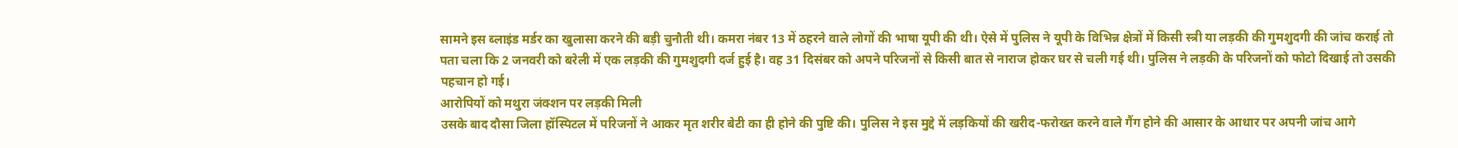सामने इस ब्लाइंड मर्डर का खुलासा करने की बड़ी चुनौती थी। कमरा नंबर 13 में ठहरने वाले लोगों की भाषा यूपी की थी। ऐसे में पुलिस ने यूपी के विभिन्न क्षेत्रों में किसी स्त्री या लड़की की गुमशुदगी की जांच कराई तो पता चला कि 2 जनवरी को बरेली में एक लड़की की गुमशुदगी दर्ज हुई है। वह 31 दिसंबर को अपने परिजनों से किसी बात से नाराज होकर घर से चली गई थी। पुलिस ने लड़की के परिजनों को फोटो दिखाई तो उसकी पहचान हो गई।
आरोपियों को मथुरा जंक्शन पर लड़की मिली
उसके बाद दौसा जिला हॉस्पिटल में परिजनों ने आकर मृत शरीर बेटी का ही होने की पुष्टि की। पुलिस ने इस मुद्दे में लड़कियों की खरीद-फरोख्त करने वाले गैंग होने की आसार के आधार पर अपनी जांच आगे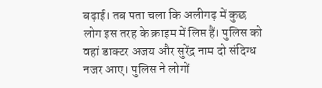बढ़ाई। तब पता चला कि अलीगढ़ में कुछ लोग इस तरह के क्राइम में लिप्त हैं। पुलिस को वहां डाक्टर अजय और सुरेंद्र नाम दो संदिग्ध नजर आए। पुलिस ने लोगों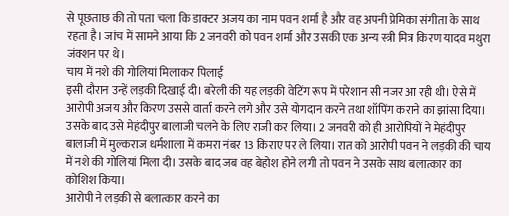से पूछताछ की तो पता चला कि डाक्टर अजय का नाम पवन शर्मा है और वह अपनी प्रेमिका संगीता के साथ रहता है। जांच में सामने आया कि 2 जनवरी को पवन शर्मा और उसकी एक अन्य स्त्री मित्र किरण यादव मथुरा जंक्शन पर थे।
चाय में नशे की गोलियां मिलाकर पिलाई
इसी दौरान उन्हें लड़की दिखाई दी। बरेली की यह लड़की वेटिंग रूप में परेशान सी नजर आ रही थी। ऐसे में आरोपी अजय और किरण उससे वार्ता करने लगे और उसे योगदान करने तथा शॉपिंग कराने का झांसा दिया। उसके बाद उसे मेहंदीपुर बालाजी चलने के लिए राजी कर लिया। 2 जनवरी को ही आरोपियों ने मेहंदीपुर बालाजी में मुल्कराज धर्मशाला में कमरा नंबर 13 किराए पर ले लिया। रात को आरोपी पवन ने लड़की की चाय में नशे की गोलियां मिला दी। उसके बाद जब वह बेहोश होने लगी तो पवन ने उसके साथ बलात्कार का कोशिश किया।
आरोपी ने लड़की से बलात्कार करने का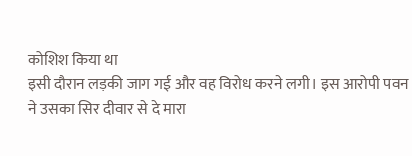कोशिश किया था
इसी दौरान लड़की जाग गई और वह विरोध करने लगी। इस आरोपी पवन ने उसका सिर दीवार से दे मारा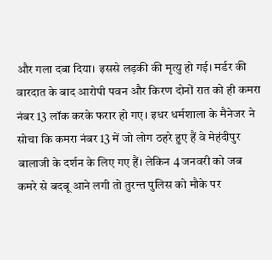और गला दबा दिया। इससे लड़की की मृत्यु हो गई। मर्डर की वारदात के बाद आरोपी पवन और किरण दोनों रात को ही कमरा नंबर 13 लॉक करके फरार हो गए। इधर धर्मशाला के मैनेजर ने सोचा कि कमरा नंबर 13 में जो लोग ठहरे हुए हैं वे मेहंदीपुर बालाजी के दर्शन के लिए गए हैं। लेकिन 4 जनवरी को जब कमरे से बदबू आने लगी तो तुरन्त पुलिस को मौके पर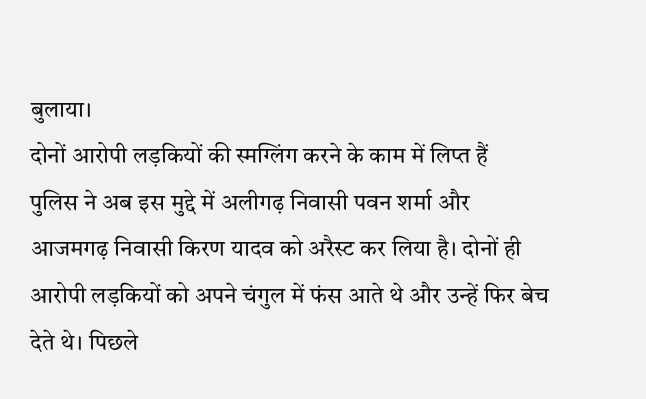बुलाया।
दोनों आरोपी लड़कियों की स्मग्लिंग करने के काम में लिप्त हैं
पुलिस ने अब इस मुद्दे में अलीगढ़ निवासी पवन शर्मा और आजमगढ़ निवासी किरण यादव को अरैस्ट कर लिया है। दोनों ही आरोपी लड़कियों को अपने चंगुल में फंस आते थे और उन्हें फिर बेच देते थे। पिछले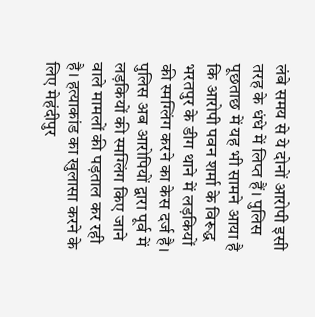लंबे समय से ये दोनों आरोपी इसी तरह के धंधे में लिप्त हैं। पुलिस पूछताछ में यह भी सामने आया है कि आरोपी पवन शर्मा के विरूद्ध भरतपुर के डीग थाने में लड़कियों की स्मग्लिंग करने का केस दर्ज है। पुलिस अब आरोपियों द्वारा पूर्व में लड़कियों की स्मग्लिंग किए जाने वाले मामलों की पड़ताल कर रही है। हत्याकांड का खुलासा करने के लिए मेहंदीपुर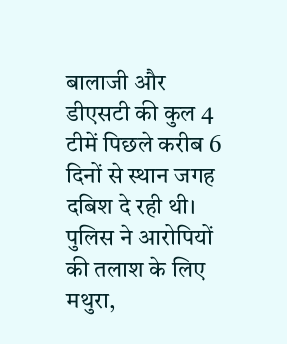बालाजी और डीएसटी की कुल 4 टीमें पिछले करीब 6 दिनों से स्थान जगह दबिश दे रही थी। पुलिस ने आरोपियों की तलाश के लिए मथुरा,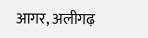आगर, अलीगढ़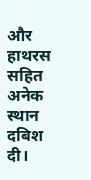और हाथरस सहित अनेक स्थान दबिश दी।